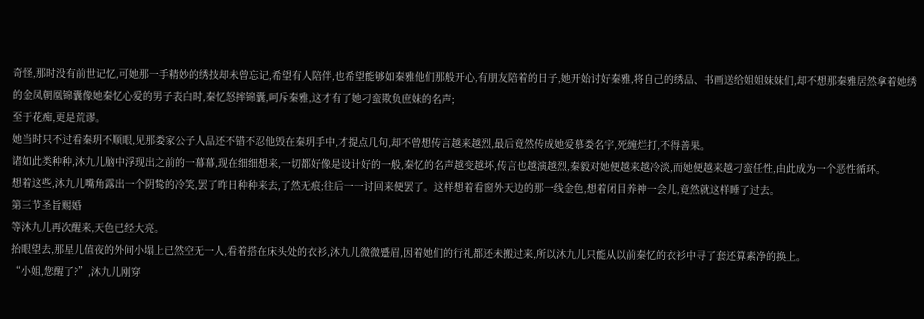奇怪,那时没有前世记忆,可她那一手精妙的绣技却未曾忘记,希望有人陪伴,也希望能够如秦雅他们那般开心,有朋友陪着的日子,她开始讨好秦雅,将自己的绣品、书画送给姐姐妹妹们,却不想那秦雅居然拿着她绣的金凤朝凰锦囊像她秦忆心爱的男子表白时,秦忆怒摔锦囊,呵斥秦雅,这才有了她刁蛮欺负庶妹的名声;
至于花痴,更是荒谬。
她当时只不过看秦玥不顺眼,见那娄家公子人品还不错不忍他毁在秦玥手中,才提点几句,却不曾想传言越来越烈,最后竟然传成她爱慕娄名宇,死缠烂打,不得善果。
诸如此类种种,沐九儿脑中浮现出之前的一幕幕,现在细细想来,一切都好像是设计好的一般,秦忆的名声越变越坏,传言也越演越烈,秦毅对她便越来越冷淡,而她便越来越刁蛮任性,由此成为一个恶性循环。
想着这些,沐九儿嘴角露出一个阴鸷的冷笑,罢了昨日种种来去,了然无痕;往后一一讨回来便罢了。这样想着看窗外天边的那一线金色,想着闭目养神一会儿,竟然就这样睡了过去。
第三节圣旨赐婚
等沐九儿再次醒来,天色已经大亮。
抬眼望去,那星儿值夜的外间小塌上已然空无一人,看着搭在床头处的衣衫,沐九儿微微蹙眉,因着她们的行礼都还未搬过来,所以沐九儿只能从以前秦忆的衣衫中寻了套还算素净的换上。
“小姐,您醒了?”,沐九儿刚穿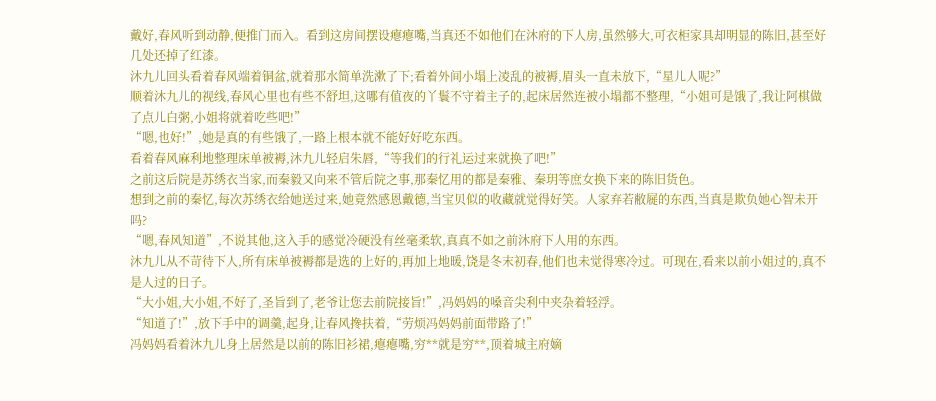戴好,春风听到动静,便推门而入。看到这房间摆设瘪瘪嘴,当真还不如他们在沐府的下人房,虽然够大,可衣柜家具却明显的陈旧,甚至好几处还掉了红漆。
沐九儿回头看着春风端着铜盆,就着那水简单洗漱了下;看着外间小塌上凌乱的被褥,眉头一直未放下,“星儿人呢?”
顺着沐九儿的视线,春风心里也有些不舒坦,这哪有值夜的丫鬟不守着主子的,起床居然连被小塌都不整理,“小姐可是饿了,我让阿棋做了点儿白粥,小姐将就着吃些吧!”
“嗯,也好!”,她是真的有些饿了,一路上根本就不能好好吃东西。
看着春风麻利地整理床单被褥,沐九儿轻启朱唇,“等我们的行礼运过来就换了吧!”
之前这后院是苏绣衣当家,而秦毅又向来不管后院之事,那秦忆用的都是秦雅、秦玥等庶女换下来的陈旧货色。
想到之前的秦忆,每次苏绣衣给她送过来,她竟然感恩戴德,当宝贝似的收藏就觉得好笑。人家弃若敝屣的东西,当真是欺负她心智未开吗?
“嗯,春风知道”,不说其他,这入手的感觉冷硬没有丝毫柔软,真真不如之前沐府下人用的东西。
沐九儿从不苛待下人,所有床单被褥都是选的上好的,再加上地暖,饶是冬末初春,他们也未觉得寒冷过。可现在,看来以前小姐过的,真不是人过的日子。
“大小姐,大小姐,不好了,圣旨到了,老爷让您去前院接旨!”,冯妈妈的嗓音尖利中夹杂着轻浮。
“知道了!”,放下手中的调羹,起身,让春风搀扶着,“劳烦冯妈妈前面带路了!”
冯妈妈看着沐九儿身上居然是以前的陈旧衫裙,瘪瘪嘴,穷**就是穷**,顶着城主府嫡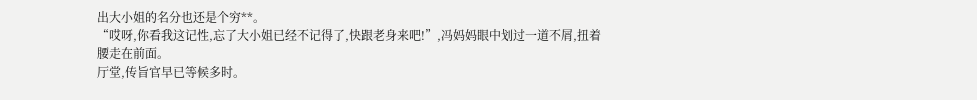出大小姐的名分也还是个穷**。
“哎呀,你看我这记性,忘了大小姐已经不记得了,快跟老身来吧!”,冯妈妈眼中划过一道不屑,扭着腰走在前面。
厅堂,传旨官早已等候多时。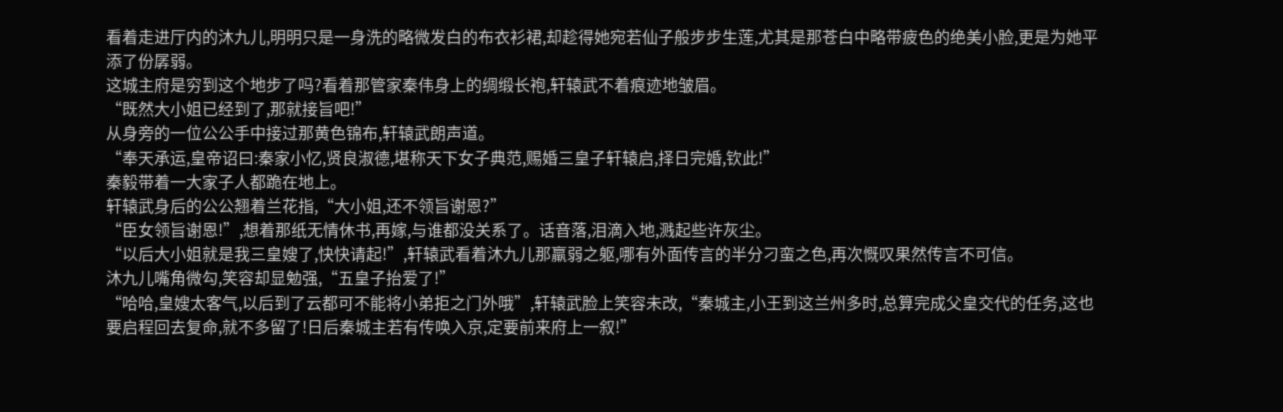看着走进厅内的沐九儿,明明只是一身洗的略微发白的布衣衫裙,却趁得她宛若仙子般步步生莲,尤其是那苍白中略带疲色的绝美小脸,更是为她平添了份孱弱。
这城主府是穷到这个地步了吗?看着那管家秦伟身上的绸缎长袍,轩辕武不着痕迹地皱眉。
“既然大小姐已经到了,那就接旨吧!”
从身旁的一位公公手中接过那黄色锦布,轩辕武朗声道。
“奉天承运,皇帝诏曰:秦家小忆,贤良淑德,堪称天下女子典范,赐婚三皇子轩辕启,择日完婚,钦此!”
秦毅带着一大家子人都跪在地上。
轩辕武身后的公公翘着兰花指,“大小姐,还不领旨谢恩?”
“臣女领旨谢恩!”,想着那纸无情休书,再嫁,与谁都没关系了。话音落,泪滴入地,溅起些许灰尘。
“以后大小姐就是我三皇嫂了,快快请起!”,轩辕武看着沐九儿那羸弱之躯,哪有外面传言的半分刁蛮之色,再次慨叹果然传言不可信。
沐九儿嘴角微勾,笑容却显勉强,“五皇子抬爱了!”
“哈哈,皇嫂太客气,以后到了云都可不能将小弟拒之门外哦”,轩辕武脸上笑容未改,“秦城主,小王到这兰州多时,总算完成父皇交代的任务,这也要启程回去复命,就不多留了!日后秦城主若有传唤入京,定要前来府上一叙!”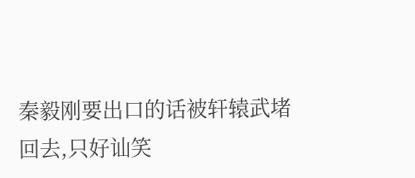秦毅刚要出口的话被轩辕武堵回去,只好讪笑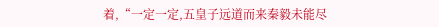着,“一定一定,五皇子远道而来秦毅未能尽